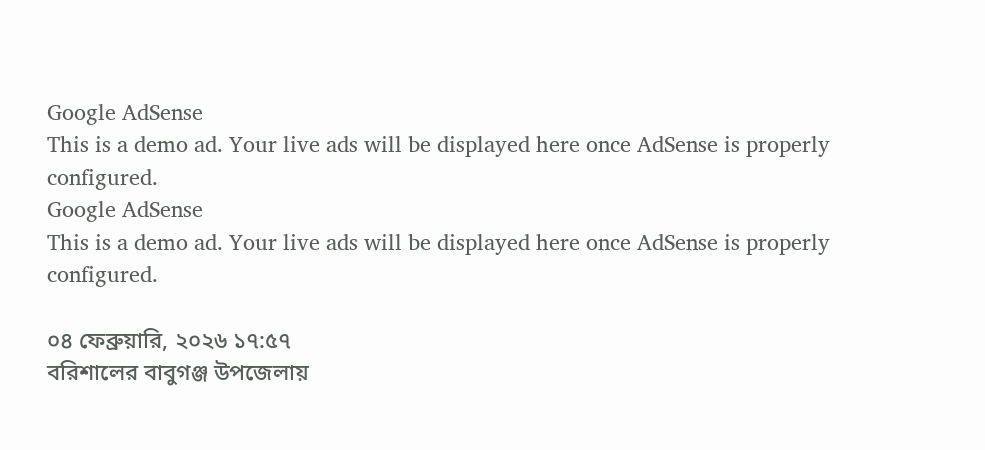Google AdSense
This is a demo ad. Your live ads will be displayed here once AdSense is properly configured.
Google AdSense
This is a demo ad. Your live ads will be displayed here once AdSense is properly configured.

০৪ ফেব্রুয়ারি, ২০২৬ ১৭:৫৭
বরিশালের বাবুগঞ্জ উপজেলায়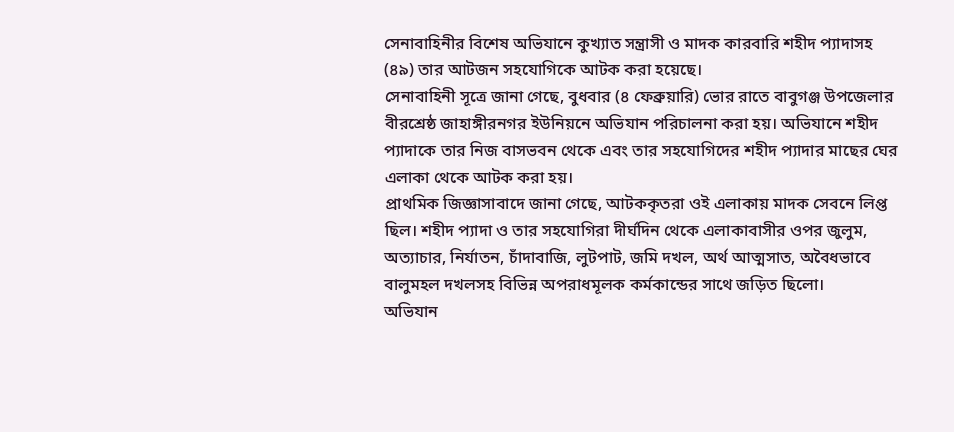সেনাবাহিনীর বিশেষ অভিযানে কুখ্যাত সন্ত্রাসী ও মাদক কারবারি শহীদ প্যাদাসহ (৪৯) তার আটজন সহযোগিকে আটক করা হয়েছে।
সেনাবাহিনী সূত্রে জানা গেছে, বুধবার (৪ ফেব্রুয়ারি) ভোর রাতে বাবুগঞ্জ উপজেলার বীরশ্রেষ্ঠ জাহাঙ্গীরনগর ইউনিয়নে অভিযান পরিচালনা করা হয়। অভিযানে শহীদ প্যাদাকে তার নিজ বাসভবন থেকে এবং তার সহযোগিদের শহীদ প্যাদার মাছের ঘের এলাকা থেকে আটক করা হয়।
প্রাথমিক জিজ্ঞাসাবাদে জানা গেছে, আটককৃতরা ওই এলাকায় মাদক সেবনে লিপ্ত ছিল। শহীদ প্যাদা ও তার সহযোগিরা দীর্ঘদিন থেকে এলাকাবাসীর ওপর জুলুম, অত্যাচার, নির্যাতন, চাঁদাবাজি, লুটপাট, জমি দখল, অর্থ আত্মসাত, অবৈধভাবে বালুমহল দখলসহ বিভিন্ন অপরাধমূলক কর্মকান্ডের সাথে জড়িত ছিলো।
অভিযান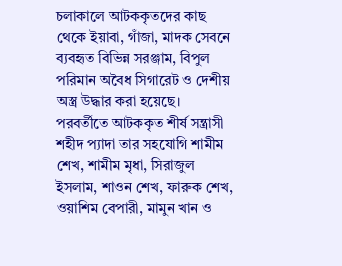চলাকালে আটককৃতদের কাছ থেকে ইয়াবা, গাঁজা, মাদক সেবনে ব্যবহৃত বিভিন্ন সরঞ্জাম, বিপুল পরিমান অবৈধ সিগারেট ও দেশীয় অস্ত্র উদ্ধার করা হয়েছে।
পরবর্তীতে আটককৃত শীর্ষ সন্ত্রাসী শহীদ প্যাদা তার সহযোগি শামীম শেখ, শামীম মৃধা, সিরাজুল ইসলাম, শাওন শেখ, ফারুক শেখ, ওয়াশিম বেপারী, মামুন খান ও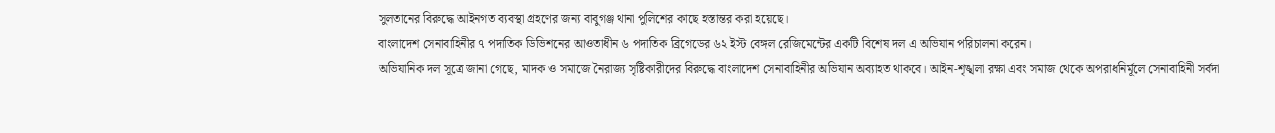সুলতানের বিরুদ্ধে আইনগত ব্যবস্থা গ্রহণের জন্য বাবুগঞ্জ থানা পুলিশের কাছে হস্তান্তর করা হয়েছে।
বাংলাদেশ সেনাবাহিনীর ৭ পদাতিক ডিভিশনের আওতাধীন ৬ পদাতিক ব্রিগেডের ৬২ ইস্ট বেঙ্গল রেজিমেন্টের একটি বিশেষ দল এ অভিযান পরিচালনা করেন।
অভিযানিক দল সূত্রে জানা গেছে, মাদক ও সমাজে নৈরাজ্য সৃষ্টিকারীদের বিরুদ্ধে বাংলাদেশ সেনাবাহিনীর অভিযান অব্যাহত থাকবে। আইন-শৃঙ্খলা রক্ষা এবং সমাজ থেকে অপরাধনির্মূলে সেনাবাহিনী সর্বদা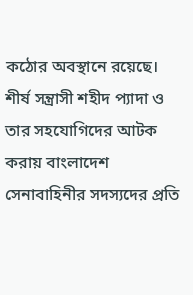কঠোর অবস্থানে রয়েছে।
শীর্ষ সন্ত্রাসী শহীদ প্যাদা ও তার সহযোগিদের আটক করায় বাংলাদেশ সেনাবাহিনীর সদস্যদের প্রতি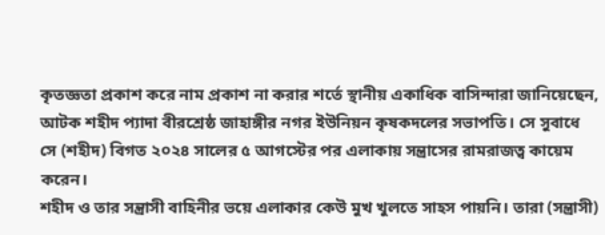কৃতজ্ঞতা প্রকাশ করে নাম প্রকাশ না করার শর্তে স্থানীয় একাধিক বাসিন্দারা জানিয়েছেন, আটক শহীদ প্যাদা বীরশ্রেষ্ঠ জাহাঙ্গীর নগর ইউনিয়ন কৃষকদলের সভাপতি। সে সুবাধে সে (শহীদ) বিগত ২০২৪ সালের ৫ আগস্টের পর এলাকায় সন্ত্রাসের রামরাজত্ব কায়েম করেন।
শহীদ ও তার সন্ত্রাসী বাহিনীর ভয়ে এলাকার কেউ মুখ খুলতে সাহস পায়নি। তারা (সন্ত্রাসী)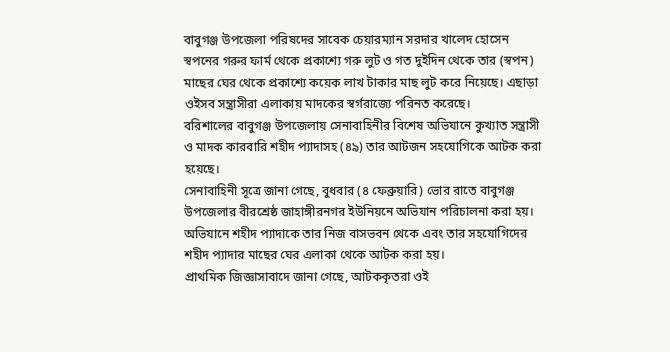বাবুগঞ্জ উপজেলা পরিষদের সাবেক চেয়ারম্যান সরদার খালেদ হোসেন স্বপনের গরুর ফার্ম থেকে প্রকাশ্যে গরু লুট ও গত দুইদিন থেকে তার (স্বপন) মাছের ঘের থেকে প্রকাশ্যে কয়েক লাখ টাকার মাছ লুট করে নিয়েছে। এছাড়া ওইসব সন্ত্রাসীরা এলাকায় মাদকের স্বর্গরাজ্যে পরিনত করেছে।
বরিশালের বাবুগঞ্জ উপজেলায় সেনাবাহিনীর বিশেষ অভিযানে কুখ্যাত সন্ত্রাসী ও মাদক কারবারি শহীদ প্যাদাসহ (৪৯) তার আটজন সহযোগিকে আটক করা হয়েছে।
সেনাবাহিনী সূত্রে জানা গেছে, বুধবার (৪ ফেব্রুয়ারি) ভোর রাতে বাবুগঞ্জ উপজেলার বীরশ্রেষ্ঠ জাহাঙ্গীরনগর ইউনিয়নে অভিযান পরিচালনা করা হয়। অভিযানে শহীদ প্যাদাকে তার নিজ বাসভবন থেকে এবং তার সহযোগিদের শহীদ প্যাদার মাছের ঘের এলাকা থেকে আটক করা হয়।
প্রাথমিক জিজ্ঞাসাবাদে জানা গেছে, আটককৃতরা ওই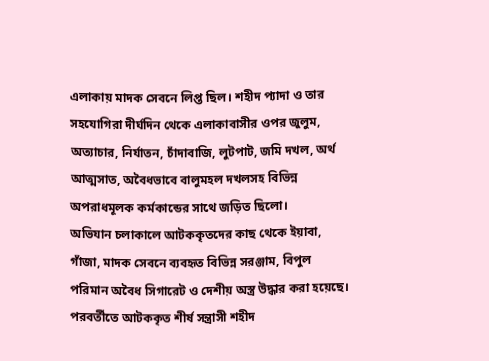এলাকায় মাদক সেবনে লিপ্ত ছিল। শহীদ প্যাদা ও তার সহযোগিরা দীর্ঘদিন থেকে এলাকাবাসীর ওপর জুলুম, অত্যাচার, নির্যাতন, চাঁদাবাজি, লুটপাট, জমি দখল, অর্থ আত্মসাত, অবৈধভাবে বালুমহল দখলসহ বিভিন্ন অপরাধমূলক কর্মকান্ডের সাথে জড়িত ছিলো।
অভিযান চলাকালে আটককৃতদের কাছ থেকে ইয়াবা, গাঁজা, মাদক সেবনে ব্যবহৃত বিভিন্ন সরঞ্জাম, বিপুল পরিমান অবৈধ সিগারেট ও দেশীয় অস্ত্র উদ্ধার করা হয়েছে।
পরবর্তীতে আটককৃত শীর্ষ সন্ত্রাসী শহীদ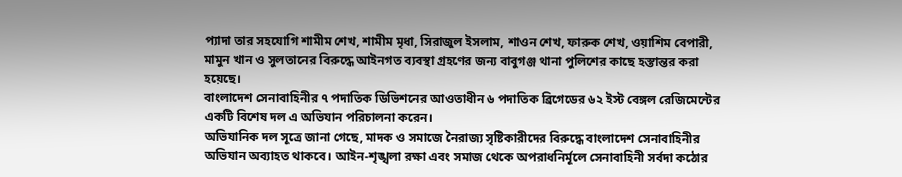প্যাদা তার সহযোগি শামীম শেখ, শামীম মৃধা, সিরাজুল ইসলাম, শাওন শেখ, ফারুক শেখ, ওয়াশিম বেপারী, মামুন খান ও সুলতানের বিরুদ্ধে আইনগত ব্যবস্থা গ্রহণের জন্য বাবুগঞ্জ থানা পুলিশের কাছে হস্তান্তর করা হয়েছে।
বাংলাদেশ সেনাবাহিনীর ৭ পদাতিক ডিভিশনের আওতাধীন ৬ পদাতিক ব্রিগেডের ৬২ ইস্ট বেঙ্গল রেজিমেন্টের একটি বিশেষ দল এ অভিযান পরিচালনা করেন।
অভিযানিক দল সূত্রে জানা গেছে, মাদক ও সমাজে নৈরাজ্য সৃষ্টিকারীদের বিরুদ্ধে বাংলাদেশ সেনাবাহিনীর অভিযান অব্যাহত থাকবে। আইন-শৃঙ্খলা রক্ষা এবং সমাজ থেকে অপরাধনির্মূলে সেনাবাহিনী সর্বদা কঠোর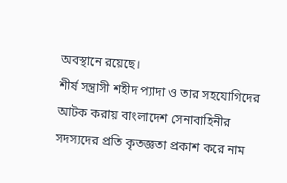অবস্থানে রয়েছে।
শীর্ষ সন্ত্রাসী শহীদ প্যাদা ও তার সহযোগিদের আটক করায় বাংলাদেশ সেনাবাহিনীর সদস্যদের প্রতি কৃতজ্ঞতা প্রকাশ করে নাম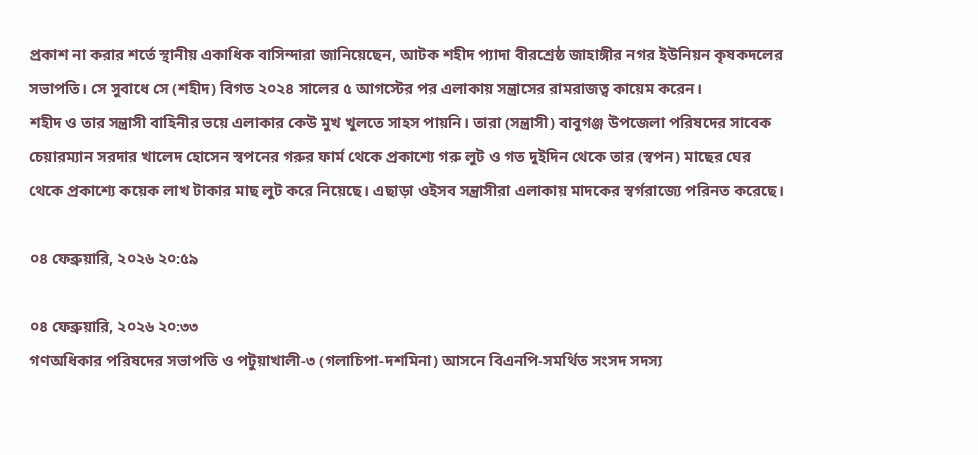প্রকাশ না করার শর্তে স্থানীয় একাধিক বাসিন্দারা জানিয়েছেন, আটক শহীদ প্যাদা বীরশ্রেষ্ঠ জাহাঙ্গীর নগর ইউনিয়ন কৃষকদলের সভাপতি। সে সুবাধে সে (শহীদ) বিগত ২০২৪ সালের ৫ আগস্টের পর এলাকায় সন্ত্রাসের রামরাজত্ব কায়েম করেন।
শহীদ ও তার সন্ত্রাসী বাহিনীর ভয়ে এলাকার কেউ মুখ খুলতে সাহস পায়নি। তারা (সন্ত্রাসী) বাবুগঞ্জ উপজেলা পরিষদের সাবেক চেয়ারম্যান সরদার খালেদ হোসেন স্বপনের গরুর ফার্ম থেকে প্রকাশ্যে গরু লুট ও গত দুইদিন থেকে তার (স্বপন) মাছের ঘের থেকে প্রকাশ্যে কয়েক লাখ টাকার মাছ লুট করে নিয়েছে। এছাড়া ওইসব সন্ত্রাসীরা এলাকায় মাদকের স্বর্গরাজ্যে পরিনত করেছে।

০৪ ফেব্রুয়ারি, ২০২৬ ২০:৫৯

০৪ ফেব্রুয়ারি, ২০২৬ ২০:৩৩
গণঅধিকার পরিষদের সভাপতি ও পটুয়াখালী-৩ (গলাচিপা-দশমিনা) আসনে বিএনপি-সমর্থিত সংসদ সদস্য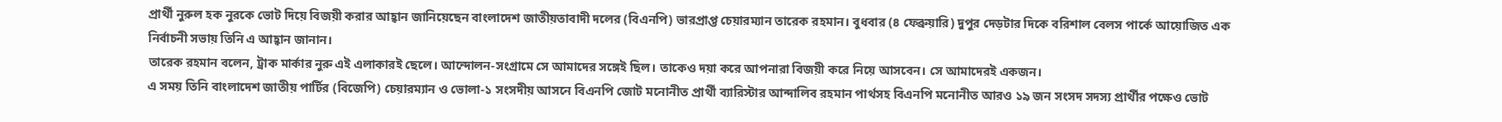প্রার্থী নুরুল হক নুরকে ভোট দিয়ে বিজয়ী করার আহ্বান জানিয়েছেন বাংলাদেশ জাতীয়তাবাদী দলের (বিএনপি) ভারপ্রাপ্ত চেয়ারম্যান তারেক রহমান। বুধবার (৪ ফেব্রুয়ারি) দুপুর দেড়টার দিকে বরিশাল বেলস পার্কে আয়োজিত এক নির্বাচনী সভায় তিনি এ আহ্বান জানান।
তারেক রহমান বলেন, ট্রাক মার্কার নুরু এই এলাকারই ছেলে। আন্দোলন-সংগ্রামে সে আমাদের সঙ্গেই ছিল। তাকেও দয়া করে আপনারা বিজয়ী করে নিয়ে আসবেন। সে আমাদেরই একজন।
এ সময় তিনি বাংলাদেশ জাতীয় পার্টির (বিজেপি) চেয়ারম্যান ও ভোলা-১ সংসদীয় আসনে বিএনপি জোট মনোনীত প্রার্থী ব্যারিস্টার আন্দালিব রহমান পার্থসহ বিএনপি মনোনীত আরও ১৯ জন সংসদ সদস্য প্রার্থীর পক্ষেও ভোট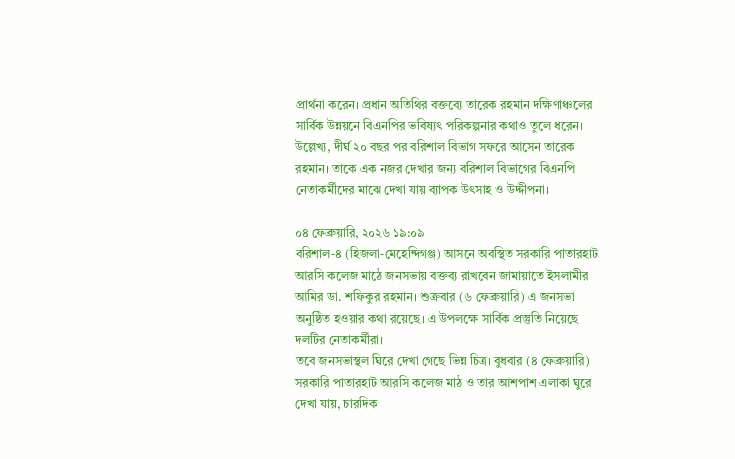প্রার্থনা করেন। প্রধান অতিথির বক্তব্যে তারেক রহমান দক্ষিণাঞ্চলের সার্বিক উন্নয়নে বিএনপির ভবিষ্যৎ পরিকল্পনার কথাও তুলে ধরেন।
উল্লেখ্য, দীর্ঘ ২০ বছর পর বরিশাল বিভাগ সফরে আসেন তারেক রহমান। তাকে এক নজর দেখার জন্য বরিশাল বিভাগের বিএনপি নেতাকর্মীদের মাঝে দেখা যায় ব্যাপক উৎসাহ ও উদ্দীপনা।

০৪ ফেব্রুয়ারি, ২০২৬ ১৯:০৯
বরিশাল-৪ (হিজলা-মেহেন্দিগঞ্জ) আসনে অবস্থিত সরকারি পাতারহাট আরসি কলেজ মাঠে জনসভায় বক্তব্য রাখবেন জামায়াতে ইসলামীর আমির ডা. শফিকুর রহমান। শুক্রবার (৬ ফেব্রুয়ারি) এ জনসভা অনুষ্ঠিত হওয়ার কথা রয়েছে। এ উপলক্ষে সার্বিক প্রস্তুতি নিয়েছে দলটির নেতাকর্মীরা।
তবে জনসভাস্থল ঘিরে দেখা গেছে ভিন্ন চিত্র। বুধবার (৪ ফেব্রুয়ারি) সরকারি পাতারহাট আরসি কলেজ মাঠ ও তার আশপাশ এলাকা ঘুরে দেখা যায়, চারদিক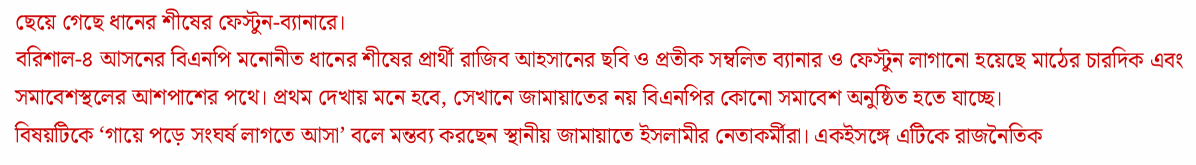ছেয়ে গেছে ধানের শীষের ফেস্টুন-ব্যানারে।
বরিশাল-৪ আসনের বিএনপি মনোনীত ধানের শীষের প্রার্থী রাজিব আহসানের ছবি ও প্রতীক সম্বলিত ব্যানার ও ফেস্টুন লাগানো হয়েছে মাঠের চারদিক এবং সমাবেশস্থলের আশপাশের পথে। প্রথম দেখায় মনে হবে, সেখানে জামায়াতের নয় বিএনপির কোনো সমাবেশ অনুষ্ঠিত হতে যাচ্ছে।
বিষয়টিকে ‘গায়ে পড়ে সংঘর্ষ লাগতে আসা’ বলে মন্তব্য করছেন স্থানীয় জামায়াতে ইসলামীর নেতাকর্মীরা। একইসঙ্গে এটিকে রাজনৈতিক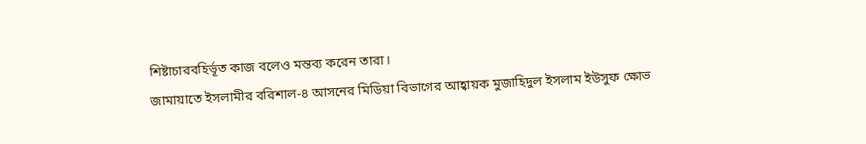শিষ্টাচারবহির্ভূত কাজ বলেও মন্তব্য করেন তারা।
জামায়াতে ইসলামীর বরিশাল-৪ আসনের মিডিয়া বিভাগের আহ্বায়ক মুজাহিদুল ইসলাম ইউসুফ ক্ষোভ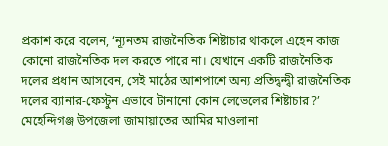প্রকাশ করে বলেন, ‘ন্যূনতম রাজনৈতিক শিষ্টাচার থাকলে এহেন কাজ কোনো রাজনৈতিক দল করতে পারে না। যেখানে একটি রাজনৈতিক দলের প্রধান আসবেন, সেই মাঠের আশপাশে অন্য প্রতিদ্বন্দ্বী রাজনৈতিক দলের ব্যানার-ফেস্টুন এভাবে টানানো কোন লেভেলের শিষ্টাচার?’
মেহেন্দিগঞ্জ উপজেলা জামায়াতের আমির মাওলানা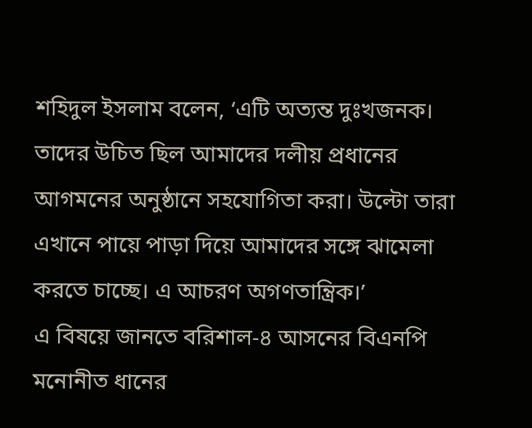শহিদুল ইসলাম বলেন, ‘এটি অত্যন্ত দুঃখজনক। তাদের উচিত ছিল আমাদের দলীয় প্রধানের আগমনের অনুষ্ঠানে সহযোগিতা করা। উল্টো তারা এখানে পায়ে পাড়া দিয়ে আমাদের সঙ্গে ঝামেলা করতে চাচ্ছে। এ আচরণ অগণতান্ত্রিক।’
এ বিষয়ে জানতে বরিশাল-৪ আসনের বিএনপি মনোনীত ধানের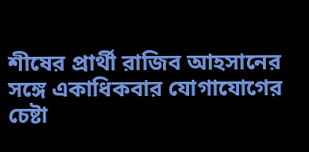শীষের প্রার্থী রাজিব আহসানের সঙ্গে একাধিকবার যোগাযোগের চেষ্টা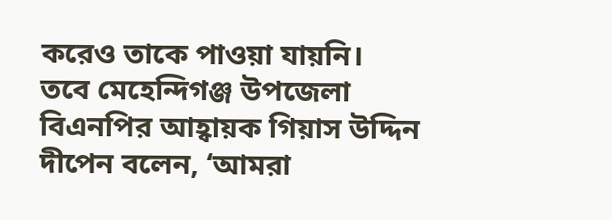করেও তাকে পাওয়া যায়নি।
তবে মেহেন্দিগঞ্জ উপজেলা বিএনপির আহ্বায়ক গিয়াস উদ্দিন দীপেন বলেন, ‘আমরা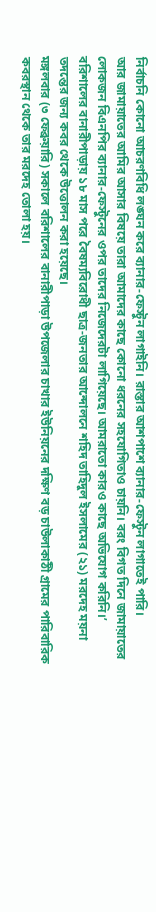নির্বাচনি কোনো আচরণবিধি লঙ্ঘন করে ব্যানার-ফেস্টুন লাগাইনি। রাস্তার আশপাশে ব্যানার-ফেস্টুন লাগাতেই পারি।
আর জামায়াতের আমির আসার বিষয়ে তারা আমাদের কাছে কোনো ধরনের সহযোগিতাও চায়নি। বরং বিগত দিনে জামায়াতের লোকজন বিএনপির ব্যানার-ফেস্টুনের ওপর তাদের নিজেদেরটা লাগিয়েছে। আমরাতো কারও কাছে অভিযোগ করিনি।’
বরিশালের বানারীপাড়ায় ১৮ মাস পরে বৈষম্যবিরোধী ছাত্র-জনতার আন্দোলনে শহিদ তাহিদুল ইসলামের (২১) মরদেহ ময়না তদন্তের জন্য কবর থেকে উত্তোলন করা হয়েছে।
মঙ্গলবার (৩ ফেব্রুয়ারি) সকালে বরিশালের বানারীপাড়া উপজেলার চাখার ইউনিয়নের দক্ষিণ বড় চাউলাকাঠী গ্রামের পারিবারিক কবরস্থান থেকে তার মরদেহ তোলা হয়।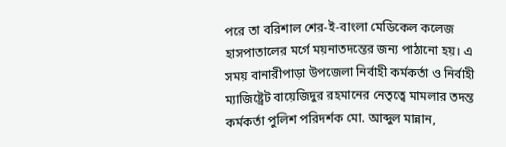পরে তা বরিশাল শের-ই-বাংলা মেডিকেল কলেজ হাসপাতালের মর্গে ময়নাতদন্তের জন্য পাঠানো হয়। এ সময় বানারীপাড়া উপজেলা নির্বাহী কর্মকর্তা ও নির্বাহী ম্যাজিষ্ট্রেট বায়েজিদুর রহমানের নেতৃত্বে মামলার তদন্ত কর্মকর্তা পুলিশ পরিদর্শক মো. আব্দুল মান্নান,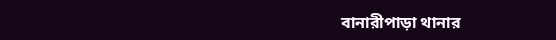বানারীপাড়া থানার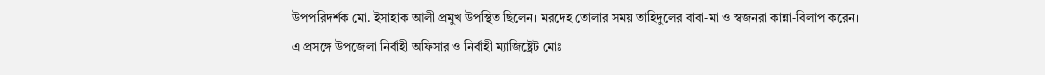উপপরিদর্শক মো. ইসাহাক আলী প্রমুখ উপস্থিত ছিলেন। মরদেহ তোলার সময় তাহিদুলের বাবা-মা ও স্বজনরা কান্না-বিলাপ করেন।
এ প্রসঙ্গে উপজেলা নির্বাহী অফিসার ও নির্বাহী ম্যাজিষ্ট্রেট মোঃ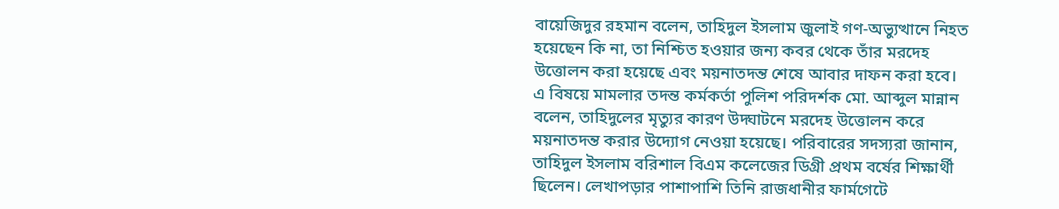বায়েজিদুর রহমান বলেন, তাহিদুল ইসলাম জুলাই গণ-অভ্যুত্থানে নিহত হয়েছেন কি না, তা নিশ্চিত হওয়ার জন্য কবর থেকে তাঁর মরদেহ উত্তোলন করা হয়েছে এবং ময়নাতদন্ত শেষে আবার দাফন করা হবে।
এ বিষয়ে মামলার তদন্ত কর্মকর্তা পুলিশ পরিদর্শক মো. আব্দুল মান্নান বলেন, তাহিদুলের মৃত্যুর কারণ উদ্ঘাটনে মরদেহ উত্তোলন করে ময়নাতদন্ত করার উদ্যোগ নেওয়া হয়েছে। পরিবারের সদস্যরা জানান, তাহিদুল ইসলাম বরিশাল বিএম কলেজের ডিগ্রী প্রথম বর্ষের শিক্ষার্থী ছিলেন। লেখাপড়ার পাশাপাশি তিনি রাজধানীর ফার্মগেটে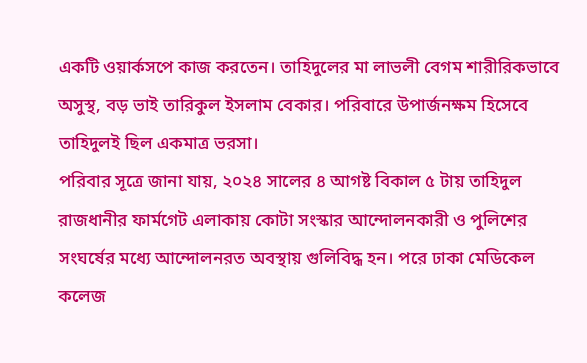একটি ওয়ার্কসপে কাজ করতেন। তাহিদুলের মা লাভলী বেগম শারীরিকভাবে অসুস্থ, বড় ভাই তারিকুল ইসলাম বেকার। পরিবারে উপার্জনক্ষম হিসেবে তাহিদুলই ছিল একমাত্র ভরসা।
পরিবার সূত্রে জানা যায়, ২০২৪ সালের ৪ আগষ্ট বিকাল ৫ টায় তাহিদুল রাজধানীর ফার্মগেট এলাকায় কোটা সংস্কার আন্দোলনকারী ও পুলিশের সংঘর্ষের মধ্যে আন্দোলনরত অবস্থায় গুলিবিদ্ধ হন। পরে ঢাকা মেডিকেল কলেজ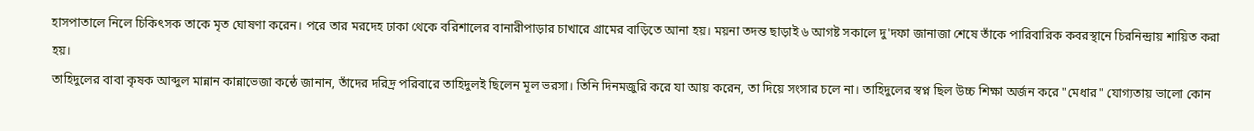হাসপাতালে নিলে চিকিৎসক তাকে মৃত ঘোষণা করেন। পরে তার মরদেহ ঢাকা থেকে বরিশালের বানারীপাড়ার চাখারে গ্রামের বাড়িতে আনা হয়। ময়না তদন্ত ছাড়াই ৬ আগষ্ট সকালে দু'দফা জানাজা শেষে তাঁকে পারিবারিক কবরস্থানে চিরনিন্দ্রায় শায়িত করা হয়।
তাহিদুলের বাবা কৃষক আব্দুল মান্নান কান্নাভেজা কন্ঠে জানান, তাঁদের দরিদ্র পরিবারে তাহিদুলই ছিলেন মূল ভরসা। তিনি দিনমজুরি করে যা আয় করেন, তা দিয়ে সংসার চলে না। তাহিদুলের স্বপ্ন ছিল উচ্চ শিক্ষা অর্জন করে "মেধার" যোগ্যতায় ভালো কোন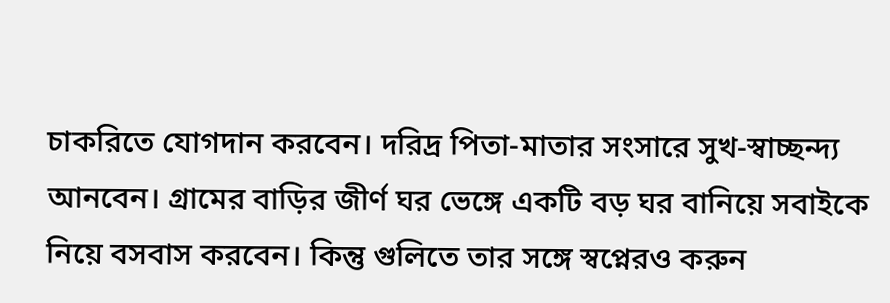চাকরিতে যোগদান করবেন। দরিদ্র পিতা-মাতার সংসারে সুখ-স্বাচ্ছন্দ্য আনবেন। গ্রামের বাড়ির জীর্ণ ঘর ভেঙ্গে একটি বড় ঘর বানিয়ে সবাইকে নিয়ে বসবাস করবেন। কিন্তু গুলিতে তার সঙ্গে স্বপ্নেরও করুন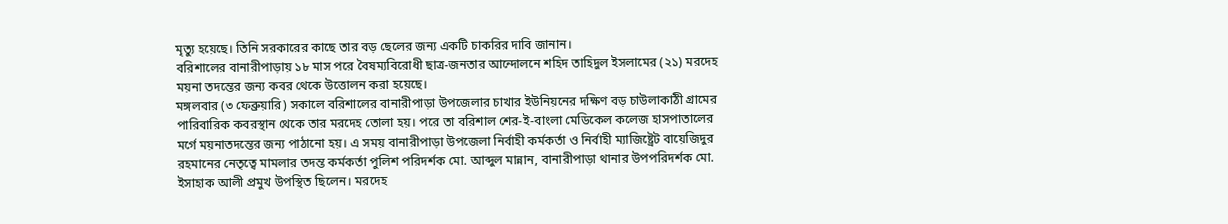মৃত্যু হয়েছে। তিনি সরকারের কাছে তার বড় ছেলের জন্য একটি চাকরির দাবি জানান।
বরিশালের বানারীপাড়ায় ১৮ মাস পরে বৈষম্যবিরোধী ছাত্র-জনতার আন্দোলনে শহিদ তাহিদুল ইসলামের (২১) মরদেহ ময়না তদন্তের জন্য কবর থেকে উত্তোলন করা হয়েছে।
মঙ্গলবার (৩ ফেব্রুয়ারি) সকালে বরিশালের বানারীপাড়া উপজেলার চাখার ইউনিয়নের দক্ষিণ বড় চাউলাকাঠী গ্রামের পারিবারিক কবরস্থান থেকে তার মরদেহ তোলা হয়। পরে তা বরিশাল শের-ই-বাংলা মেডিকেল কলেজ হাসপাতালের মর্গে ময়নাতদন্তের জন্য পাঠানো হয়। এ সময় বানারীপাড়া উপজেলা নির্বাহী কর্মকর্তা ও নির্বাহী ম্যাজিষ্ট্রেট বায়েজিদুর রহমানের নেতৃত্বে মামলার তদন্ত কর্মকর্তা পুলিশ পরিদর্শক মো. আব্দুল মান্নান, বানারীপাড়া থানার উপপরিদর্শক মো. ইসাহাক আলী প্রমুখ উপস্থিত ছিলেন। মরদেহ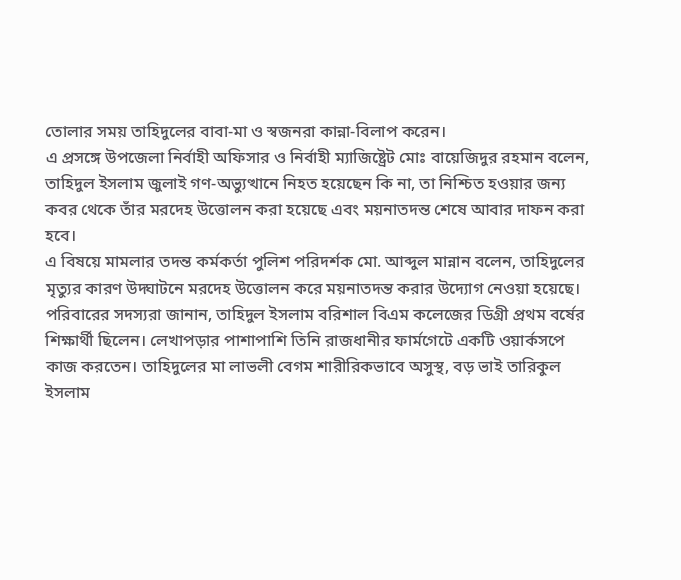তোলার সময় তাহিদুলের বাবা-মা ও স্বজনরা কান্না-বিলাপ করেন।
এ প্রসঙ্গে উপজেলা নির্বাহী অফিসার ও নির্বাহী ম্যাজিষ্ট্রেট মোঃ বায়েজিদুর রহমান বলেন, তাহিদুল ইসলাম জুলাই গণ-অভ্যুত্থানে নিহত হয়েছেন কি না, তা নিশ্চিত হওয়ার জন্য কবর থেকে তাঁর মরদেহ উত্তোলন করা হয়েছে এবং ময়নাতদন্ত শেষে আবার দাফন করা হবে।
এ বিষয়ে মামলার তদন্ত কর্মকর্তা পুলিশ পরিদর্শক মো. আব্দুল মান্নান বলেন, তাহিদুলের মৃত্যুর কারণ উদ্ঘাটনে মরদেহ উত্তোলন করে ময়নাতদন্ত করার উদ্যোগ নেওয়া হয়েছে। পরিবারের সদস্যরা জানান, তাহিদুল ইসলাম বরিশাল বিএম কলেজের ডিগ্রী প্রথম বর্ষের শিক্ষার্থী ছিলেন। লেখাপড়ার পাশাপাশি তিনি রাজধানীর ফার্মগেটে একটি ওয়ার্কসপে কাজ করতেন। তাহিদুলের মা লাভলী বেগম শারীরিকভাবে অসুস্থ, বড় ভাই তারিকুল ইসলাম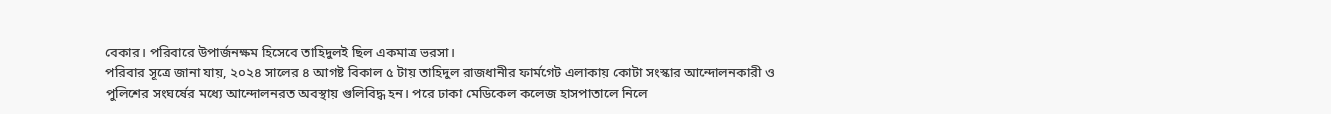বেকার। পরিবারে উপার্জনক্ষম হিসেবে তাহিদুলই ছিল একমাত্র ভরসা।
পরিবার সূত্রে জানা যায়, ২০২৪ সালের ৪ আগষ্ট বিকাল ৫ টায় তাহিদুল রাজধানীর ফার্মগেট এলাকায় কোটা সংস্কার আন্দোলনকারী ও পুলিশের সংঘর্ষের মধ্যে আন্দোলনরত অবস্থায় গুলিবিদ্ধ হন। পরে ঢাকা মেডিকেল কলেজ হাসপাতালে নিলে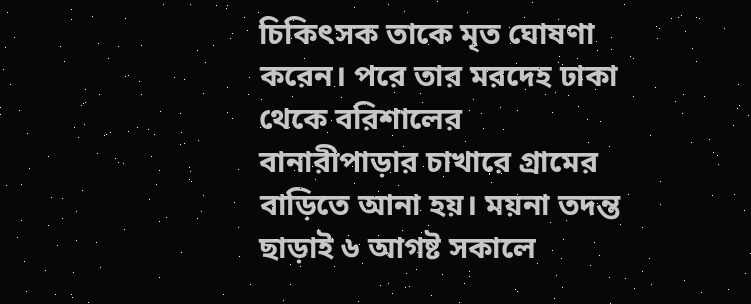চিকিৎসক তাকে মৃত ঘোষণা করেন। পরে তার মরদেহ ঢাকা থেকে বরিশালের বানারীপাড়ার চাখারে গ্রামের বাড়িতে আনা হয়। ময়না তদন্ত ছাড়াই ৬ আগষ্ট সকালে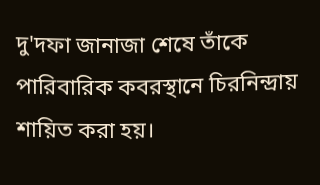দু'দফা জানাজা শেষে তাঁকে পারিবারিক কবরস্থানে চিরনিন্দ্রায় শায়িত করা হয়।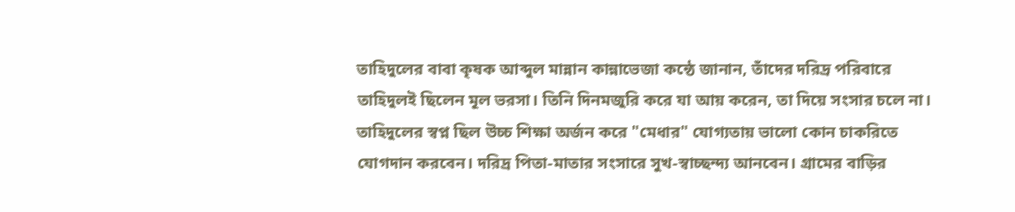তাহিদুলের বাবা কৃষক আব্দুল মান্নান কান্নাভেজা কন্ঠে জানান, তাঁদের দরিদ্র পরিবারে তাহিদুলই ছিলেন মূল ভরসা। তিনি দিনমজুরি করে যা আয় করেন, তা দিয়ে সংসার চলে না। তাহিদুলের স্বপ্ন ছিল উচ্চ শিক্ষা অর্জন করে "মেধার" যোগ্যতায় ভালো কোন চাকরিতে যোগদান করবেন। দরিদ্র পিতা-মাতার সংসারে সুখ-স্বাচ্ছন্দ্য আনবেন। গ্রামের বাড়ির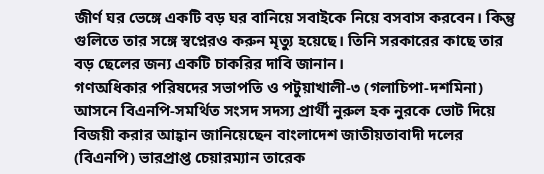জীর্ণ ঘর ভেঙ্গে একটি বড় ঘর বানিয়ে সবাইকে নিয়ে বসবাস করবেন। কিন্তু গুলিতে তার সঙ্গে স্বপ্নেরও করুন মৃত্যু হয়েছে। তিনি সরকারের কাছে তার বড় ছেলের জন্য একটি চাকরির দাবি জানান।
গণঅধিকার পরিষদের সভাপতি ও পটুয়াখালী-৩ (গলাচিপা-দশমিনা) আসনে বিএনপি-সমর্থিত সংসদ সদস্য প্রার্থী নুরুল হক নুরকে ভোট দিয়ে বিজয়ী করার আহ্বান জানিয়েছেন বাংলাদেশ জাতীয়তাবাদী দলের (বিএনপি) ভারপ্রাপ্ত চেয়ারম্যান তারেক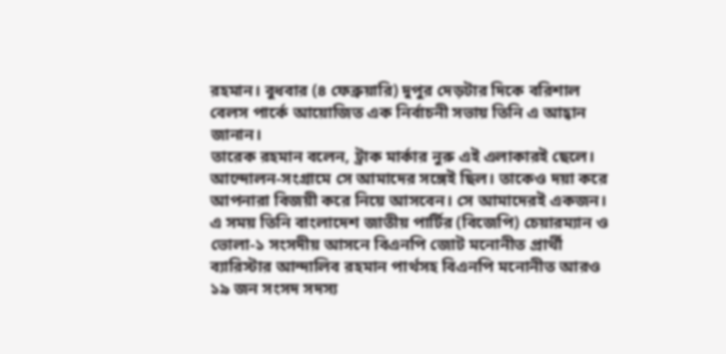রহমান। বুধবার (৪ ফেব্রুয়ারি) দুপুর দেড়টার দিকে বরিশাল বেলস পার্কে আয়োজিত এক নির্বাচনী সভায় তিনি এ আহ্বান জানান।
তারেক রহমান বলেন, ট্রাক মার্কার নুরু এই এলাকারই ছেলে। আন্দোলন-সংগ্রামে সে আমাদের সঙ্গেই ছিল। তাকেও দয়া করে আপনারা বিজয়ী করে নিয়ে আসবেন। সে আমাদেরই একজন।
এ সময় তিনি বাংলাদেশ জাতীয় পার্টির (বিজেপি) চেয়ারম্যান ও ভোলা-১ সংসদীয় আসনে বিএনপি জোট মনোনীত প্রার্থী ব্যারিস্টার আন্দালিব রহমান পার্থসহ বিএনপি মনোনীত আরও ১৯ জন সংসদ সদস্য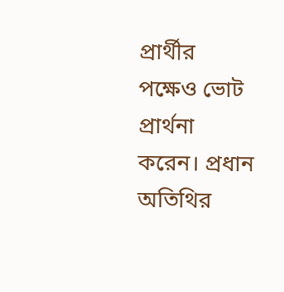প্রার্থীর পক্ষেও ভোট প্রার্থনা করেন। প্রধান অতিথির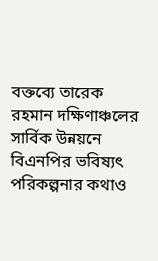বক্তব্যে তারেক রহমান দক্ষিণাঞ্চলের সার্বিক উন্নয়নে বিএনপির ভবিষ্যৎ পরিকল্পনার কথাও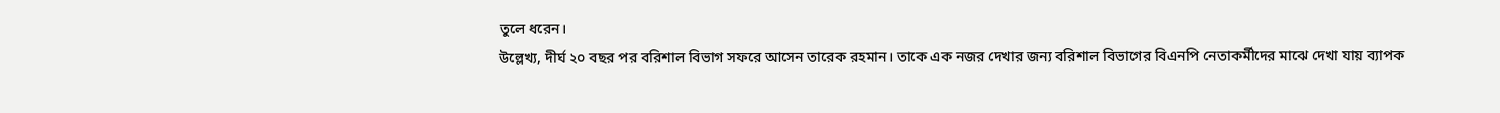তুলে ধরেন।
উল্লেখ্য, দীর্ঘ ২০ বছর পর বরিশাল বিভাগ সফরে আসেন তারেক রহমান। তাকে এক নজর দেখার জন্য বরিশাল বিভাগের বিএনপি নেতাকর্মীদের মাঝে দেখা যায় ব্যাপক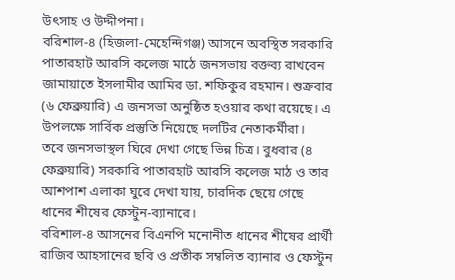উৎসাহ ও উদ্দীপনা।
বরিশাল-৪ (হিজলা-মেহেন্দিগঞ্জ) আসনে অবস্থিত সরকারি পাতারহাট আরসি কলেজ মাঠে জনসভায় বক্তব্য রাখবেন জামায়াতে ইসলামীর আমির ডা. শফিকুর রহমান। শুক্রবার (৬ ফেব্রুয়ারি) এ জনসভা অনুষ্ঠিত হওয়ার কথা রয়েছে। এ উপলক্ষে সার্বিক প্রস্তুতি নিয়েছে দলটির নেতাকর্মীরা।
তবে জনসভাস্থল ঘিরে দেখা গেছে ভিন্ন চিত্র। বুধবার (৪ ফেব্রুয়ারি) সরকারি পাতারহাট আরসি কলেজ মাঠ ও তার আশপাশ এলাকা ঘুরে দেখা যায়, চারদিক ছেয়ে গেছে ধানের শীষের ফেস্টুন-ব্যানারে।
বরিশাল-৪ আসনের বিএনপি মনোনীত ধানের শীষের প্রার্থী রাজিব আহসানের ছবি ও প্রতীক সম্বলিত ব্যানার ও ফেস্টুন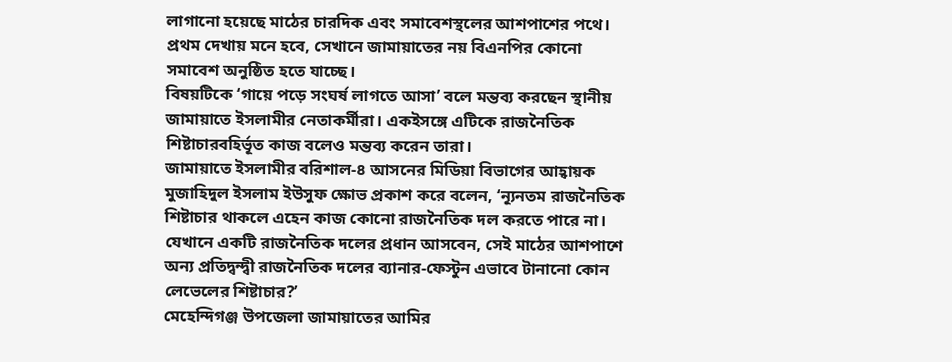লাগানো হয়েছে মাঠের চারদিক এবং সমাবেশস্থলের আশপাশের পথে। প্রথম দেখায় মনে হবে, সেখানে জামায়াতের নয় বিএনপির কোনো সমাবেশ অনুষ্ঠিত হতে যাচ্ছে।
বিষয়টিকে ‘গায়ে পড়ে সংঘর্ষ লাগতে আসা’ বলে মন্তব্য করছেন স্থানীয় জামায়াতে ইসলামীর নেতাকর্মীরা। একইসঙ্গে এটিকে রাজনৈতিক শিষ্টাচারবহির্ভূত কাজ বলেও মন্তব্য করেন তারা।
জামায়াতে ইসলামীর বরিশাল-৪ আসনের মিডিয়া বিভাগের আহ্বায়ক মুজাহিদুল ইসলাম ইউসুফ ক্ষোভ প্রকাশ করে বলেন, ‘ন্যূনতম রাজনৈতিক শিষ্টাচার থাকলে এহেন কাজ কোনো রাজনৈতিক দল করতে পারে না। যেখানে একটি রাজনৈতিক দলের প্রধান আসবেন, সেই মাঠের আশপাশে অন্য প্রতিদ্বন্দ্বী রাজনৈতিক দলের ব্যানার-ফেস্টুন এভাবে টানানো কোন লেভেলের শিষ্টাচার?’
মেহেন্দিগঞ্জ উপজেলা জামায়াতের আমির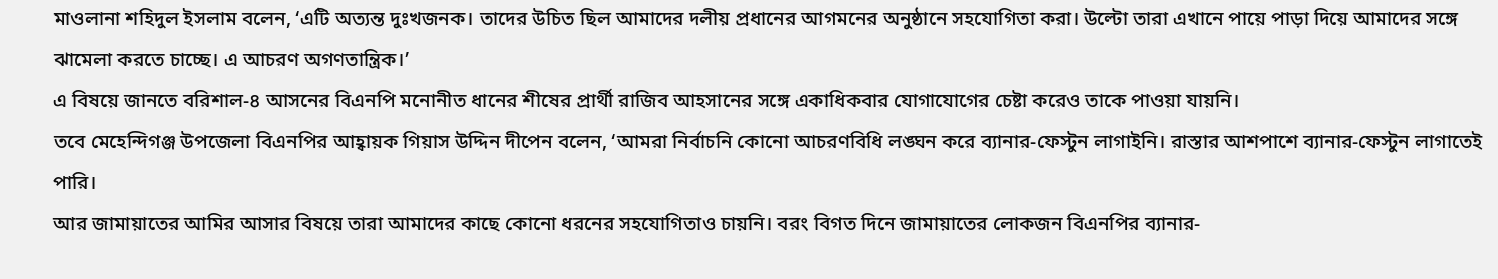মাওলানা শহিদুল ইসলাম বলেন, ‘এটি অত্যন্ত দুঃখজনক। তাদের উচিত ছিল আমাদের দলীয় প্রধানের আগমনের অনুষ্ঠানে সহযোগিতা করা। উল্টো তারা এখানে পায়ে পাড়া দিয়ে আমাদের সঙ্গে ঝামেলা করতে চাচ্ছে। এ আচরণ অগণতান্ত্রিক।’
এ বিষয়ে জানতে বরিশাল-৪ আসনের বিএনপি মনোনীত ধানের শীষের প্রার্থী রাজিব আহসানের সঙ্গে একাধিকবার যোগাযোগের চেষ্টা করেও তাকে পাওয়া যায়নি।
তবে মেহেন্দিগঞ্জ উপজেলা বিএনপির আহ্বায়ক গিয়াস উদ্দিন দীপেন বলেন, ‘আমরা নির্বাচনি কোনো আচরণবিধি লঙ্ঘন করে ব্যানার-ফেস্টুন লাগাইনি। রাস্তার আশপাশে ব্যানার-ফেস্টুন লাগাতেই পারি।
আর জামায়াতের আমির আসার বিষয়ে তারা আমাদের কাছে কোনো ধরনের সহযোগিতাও চায়নি। বরং বিগত দিনে জামায়াতের লোকজন বিএনপির ব্যানার-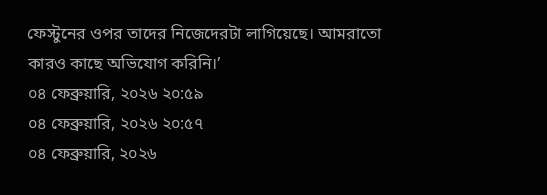ফেস্টুনের ওপর তাদের নিজেদেরটা লাগিয়েছে। আমরাতো কারও কাছে অভিযোগ করিনি।’
০৪ ফেব্রুয়ারি, ২০২৬ ২০:৫৯
০৪ ফেব্রুয়ারি, ২০২৬ ২০:৫৭
০৪ ফেব্রুয়ারি, ২০২৬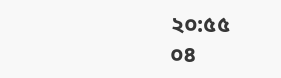২০:৫৫
০৪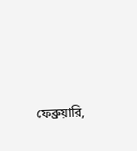ফেব্রুয়ারি,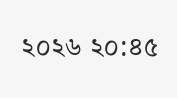২০২৬ ২০:৪৫